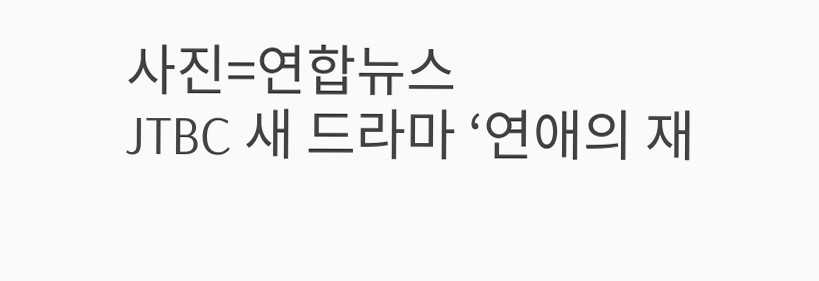사진=연합뉴스
JTBC 새 드라마 ‘연애의 재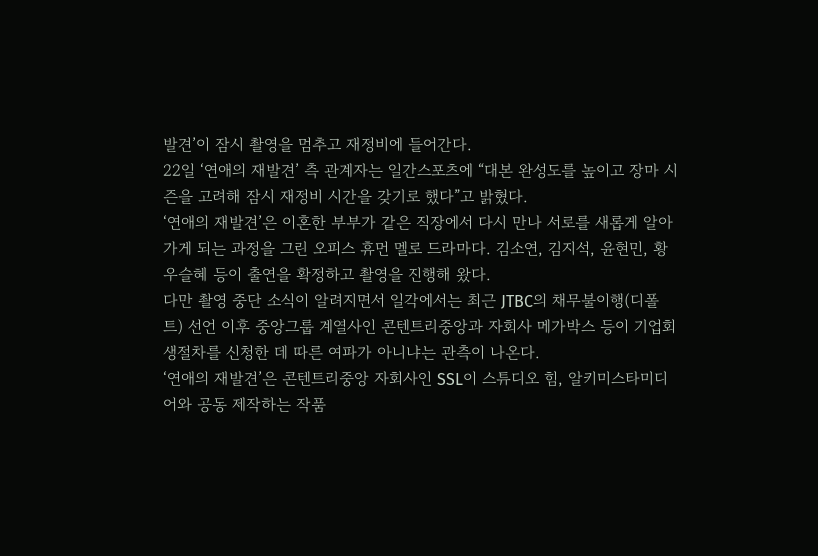발견’이 잠시 촬영을 멈추고 재정비에 들어간다.
22일 ‘연애의 재발견’ 측 관계자는 일간스포츠에 “대본 완성도를 높이고 장마 시즌을 고려해 잠시 재정비 시간을 갖기로 했다”고 밝혔다.
‘연애의 재발견’은 이혼한 부부가 같은 직장에서 다시 만나 서로를 새롭게 알아가게 되는 과정을 그린 오피스 휴먼 멜로 드라마다. 김소연, 김지석, 윤현민, 황우슬혜 등이 출연을 확정하고 촬영을 진행해 왔다.
다만 촬영 중단 소식이 알려지면서 일각에서는 최근 JTBC의 채무불이행(디폴트) 선언 이후 중앙그룹 계열사인 콘텐트리중앙과 자회사 메가박스 등이 기업회생절차를 신청한 데 따른 여파가 아니냐는 관측이 나온다.
‘연애의 재발견’은 콘텐트리중앙 자회사인 SSL이 스튜디오 힘, 알키미스타미디어와 공동 제작하는 작품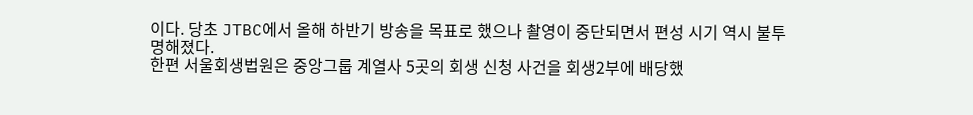이다. 당초 JTBC에서 올해 하반기 방송을 목표로 했으나 촬영이 중단되면서 편성 시기 역시 불투명해졌다.
한편 서울회생법원은 중앙그룹 계열사 5곳의 회생 신청 사건을 회생2부에 배당했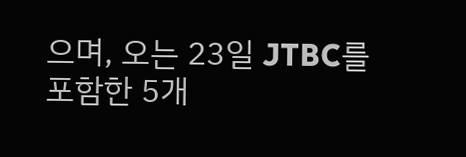으며, 오는 23일 JTBC를 포함한 5개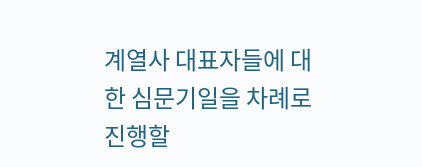계열사 대표자들에 대한 심문기일을 차례로 진행할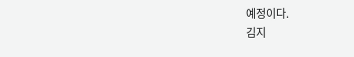예정이다.
김지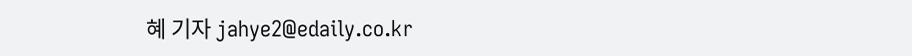혜 기자 jahye2@edaily.co.kr